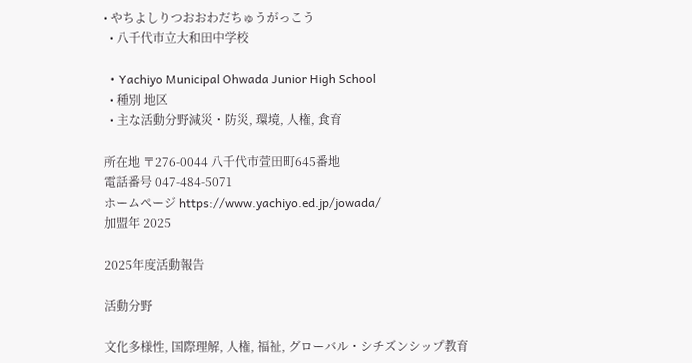• やちよしりつおおわだちゅうがっこう
  • 八千代市立大和田中学校

  • Yachiyo Municipal Ohwada Junior High School
  • 種別 地区
  • 主な活動分野減災・防災, 環境, 人権, 食育

所在地 〒276-0044 八千代市萱田町645番地
電話番号 047-484-5071
ホームページ https://www.yachiyo.ed.jp/jowada/
加盟年 2025

2025年度活動報告

活動分野

文化多様性, 国際理解, 人権, 福祉, グローバル・シチズンシップ教育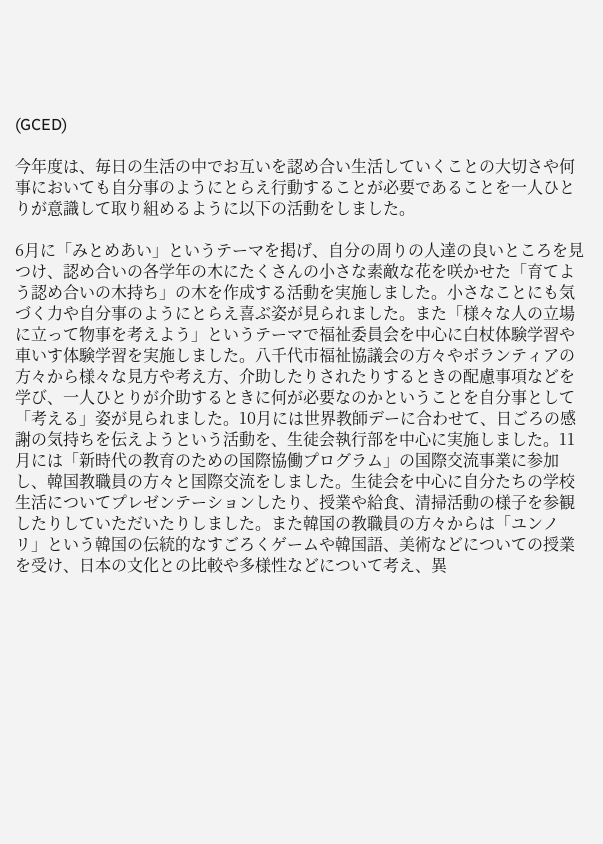(GCED)

今年度は、毎日の生活の中でお互いを認め合い生活していくことの大切さや何事においても自分事のようにとらえ行動することが必要であることを一人ひとりが意識して取り組めるように以下の活動をしました。

6月に「みとめあい」というテーマを掲げ、自分の周りの人達の良いところを見つけ、認め合いの各学年の木にたくさんの小さな素敵な花を咲かせた「育てよう認め合いの木持ち」の木を作成する活動を実施しました。小さなことにも気づく力や自分事のようにとらえ喜ぶ姿が見られました。また「様々な人の立場に立って物事を考えよう」というテーマで福祉委員会を中心に白杖体験学習や車いす体験学習を実施しました。八千代市福祉協議会の方々やボランティアの方々から様々な見方や考え方、介助したりされたりするときの配慮事項などを学び、一人ひとりが介助するときに何が必要なのかということを自分事として「考える」姿が見られました。10月には世界教師デーに合わせて、日ごろの感謝の気持ちを伝えようという活動を、生徒会執行部を中心に実施しました。11月には「新時代の教育のための国際協働プログラム」の国際交流事業に参加し、韓国教職員の方々と国際交流をしました。生徒会を中心に自分たちの学校生活についてプレゼンテーションしたり、授業や給食、清掃活動の様子を参観したりしていただいたりしました。また韓国の教職員の方々からは「ユンノリ」という韓国の伝統的なすごろくゲームや韓国語、美術などについての授業を受け、日本の文化との比較や多様性などについて考え、異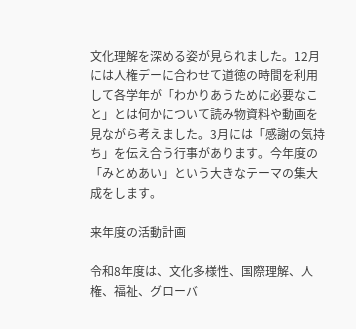文化理解を深める姿が見られました。12月には人権デーに合わせて道徳の時間を利用して各学年が「わかりあうために必要なこと」とは何かについて読み物資料や動画を見ながら考えました。3月には「感謝の気持ち」を伝え合う行事があります。今年度の「みとめあい」という大きなテーマの集大成をします。

来年度の活動計画

令和8年度は、文化多様性、国際理解、人権、福祉、グローバ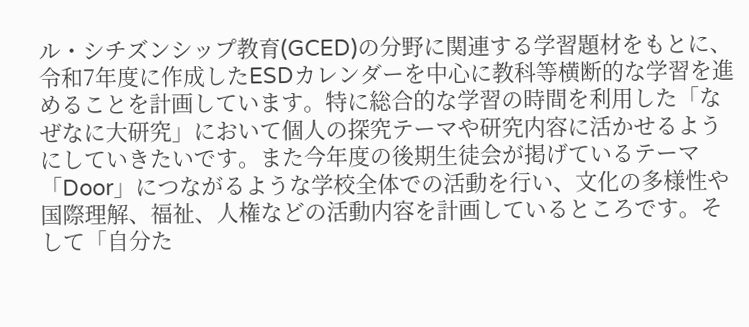ル・シチズンシップ教育(GCED)の分野に関連する学習題材をもとに、令和7年度に作成したESDカレンダーを中心に教科等横断的な学習を進めることを計画しています。特に総合的な学習の時間を利用した「なぜなに大研究」において個人の探究テーマや研究内容に活かせるようにしていきたいです。また今年度の後期生徒会が掲げているテーマ「Door」につながるような学校全体での活動を行い、文化の多様性や国際理解、福祉、人権などの活動内容を計画しているところです。そして「自分た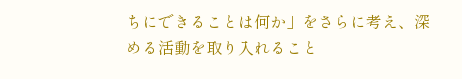ちにできることは何か」をさらに考え、深める活動を取り入れること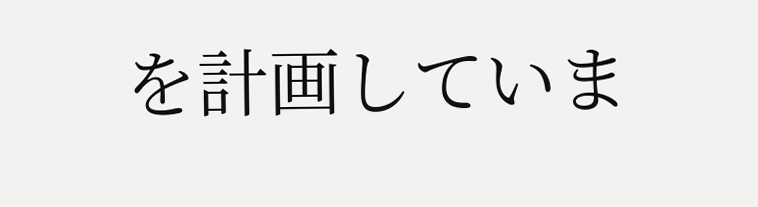を計画していま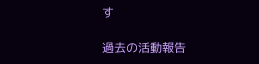す

過去の活動報告